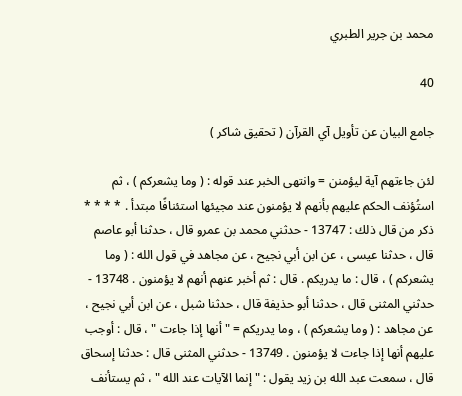محمد بن جرير الطبري

40

جامع البيان عن تأويل آي القرآن ( تحقيق شاكر )

لئن جاءتهم آية ليؤمنن = وانتهى الخبر عند قوله : ( وما يشعركم ) ، ثم استُؤنف الحكم عليهم بأنهم لا يؤمنون عند مجيئها استئنافًا مبتدأ . * * * * ذكر من قال ذلك : 13747 - حدثني محمد بن عمرو قال ، حدثنا أبو عاصم قال ، حدثنا عيسى ، عن ابن أبي نجيح ، عن مجاهد في قول الله : ( وما يشعركم ) ، قال : ما يدريكم . قال : ثم أخبر عنهم أنهم لا يؤمنون . 13748 - حدثني المثنى قال ، حدثنا أبو حذيفة قال ، حدثنا شبل ، عن ابن أبي نجيح ، عن مجاهد : ( وما يشعركم ) ، وما يدريكم = " أنها إذا جاءت " ، قال : أوجب عليهم أنها إذا جاءت لا يؤمنون . 13749 - حدثني المثنى قال : حدثنا إسحاق قال ، سمعت عبد الله بن زيد يقول : " إنما الآيات عند الله " ، ثم يستأنف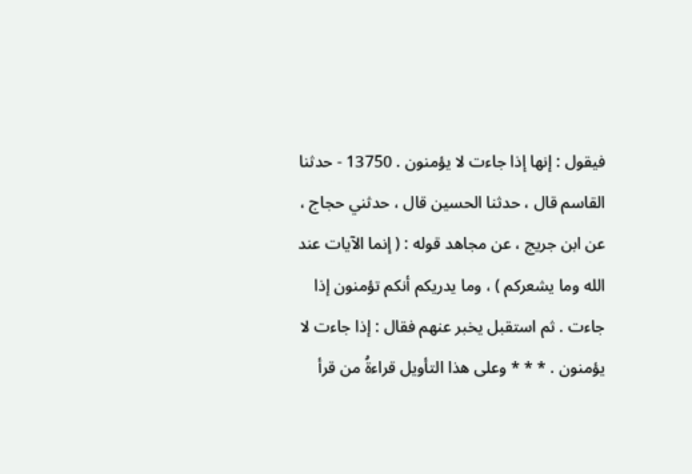فيقول : إنها إذا جاءت لا يؤمنون . 13750 - حدثنا القاسم قال ، حدثنا الحسين قال ، حدثني حجاج ، عن ابن جريج ، عن مجاهد قوله : ( إنما الآيات عند الله وما يشعركم ) ، وما يدريكم أنكم تؤمنون إذا جاءت . ثم استقبل يخبر عنهم فقال : إذا جاءت لا يؤمنون . * * * وعلى هذا التأويل قراءةُ من قرأ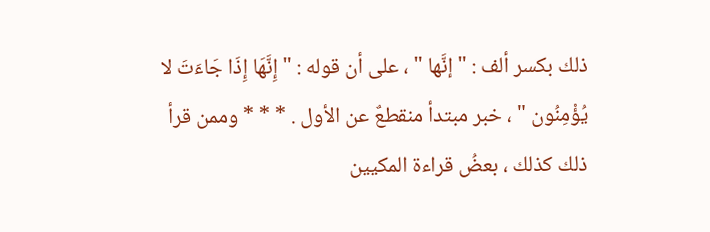ذلك بكسر ألف : " إنَّها " ، على أن قوله : " إِنَّهَا إِذَا جَاءَتَ لا يُؤْمِنُون " ، خبر مبتدأ منقطعٌ عن الأول . * * * وممن قرأ ذلك كذلك ، بعضُ قراءة المكيين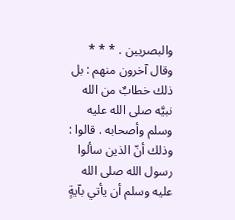والبصريين . * * * وقال آخرون منهم : بل ذلك خطابٌ من الله نبيَّه صلى الله عليه وسلم وأصحابه . قالوا : وذلك أنّ الذين سألوا رسول الله صلى الله عليه وسلم أن يأتي بآيةٍ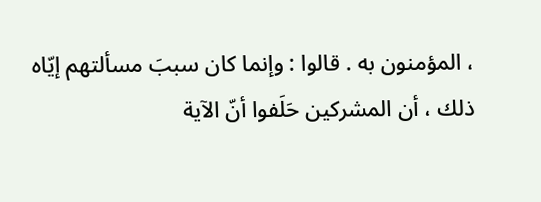، المؤمنون به . قالوا : وإنما كان سببَ مسألتهم إيّاه ذلك ، أن المشركين حَلَفوا أنّ الآية